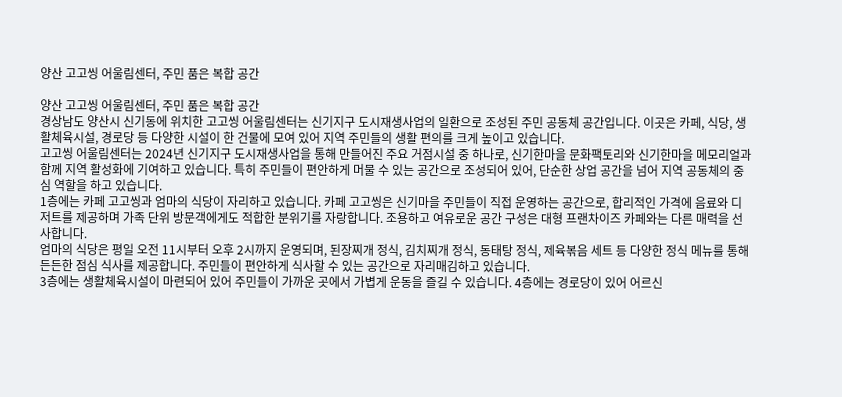양산 고고씽 어울림센터, 주민 품은 복합 공간

양산 고고씽 어울림센터, 주민 품은 복합 공간
경상남도 양산시 신기동에 위치한 고고씽 어울림센터는 신기지구 도시재생사업의 일환으로 조성된 주민 공동체 공간입니다. 이곳은 카페, 식당, 생활체육시설, 경로당 등 다양한 시설이 한 건물에 모여 있어 지역 주민들의 생활 편의를 크게 높이고 있습니다.
고고씽 어울림센터는 2024년 신기지구 도시재생사업을 통해 만들어진 주요 거점시설 중 하나로, 신기한마을 문화팩토리와 신기한마을 메모리얼과 함께 지역 활성화에 기여하고 있습니다. 특히 주민들이 편안하게 머물 수 있는 공간으로 조성되어 있어, 단순한 상업 공간을 넘어 지역 공동체의 중심 역할을 하고 있습니다.
1층에는 카페 고고씽과 엄마의 식당이 자리하고 있습니다. 카페 고고씽은 신기마을 주민들이 직접 운영하는 공간으로, 합리적인 가격에 음료와 디저트를 제공하며 가족 단위 방문객에게도 적합한 분위기를 자랑합니다. 조용하고 여유로운 공간 구성은 대형 프랜차이즈 카페와는 다른 매력을 선사합니다.
엄마의 식당은 평일 오전 11시부터 오후 2시까지 운영되며, 된장찌개 정식, 김치찌개 정식, 동태탕 정식, 제육볶음 세트 등 다양한 정식 메뉴를 통해 든든한 점심 식사를 제공합니다. 주민들이 편안하게 식사할 수 있는 공간으로 자리매김하고 있습니다.
3층에는 생활체육시설이 마련되어 있어 주민들이 가까운 곳에서 가볍게 운동을 즐길 수 있습니다. 4층에는 경로당이 있어 어르신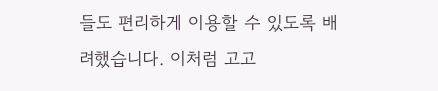들도 편리하게 이용할 수 있도록 배려했습니다. 이처럼 고고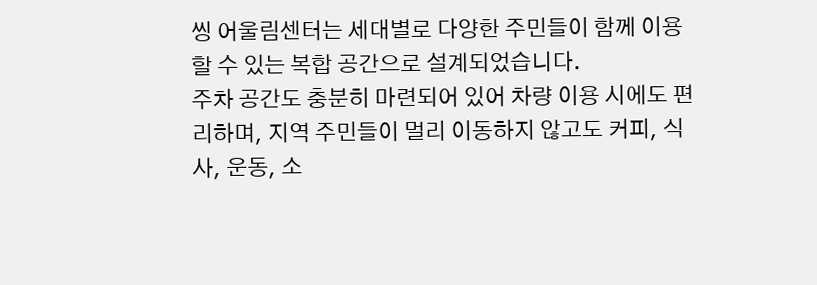씽 어울림센터는 세대별로 다양한 주민들이 함께 이용할 수 있는 복합 공간으로 설계되었습니다.
주차 공간도 충분히 마련되어 있어 차량 이용 시에도 편리하며, 지역 주민들이 멀리 이동하지 않고도 커피, 식사, 운동, 소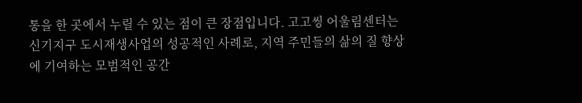통을 한 곳에서 누릴 수 있는 점이 큰 장점입니다. 고고씽 어울림센터는 신기지구 도시재생사업의 성공적인 사례로, 지역 주민들의 삶의 질 향상에 기여하는 모범적인 공간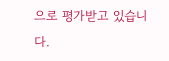으로 평가받고 있습니다.